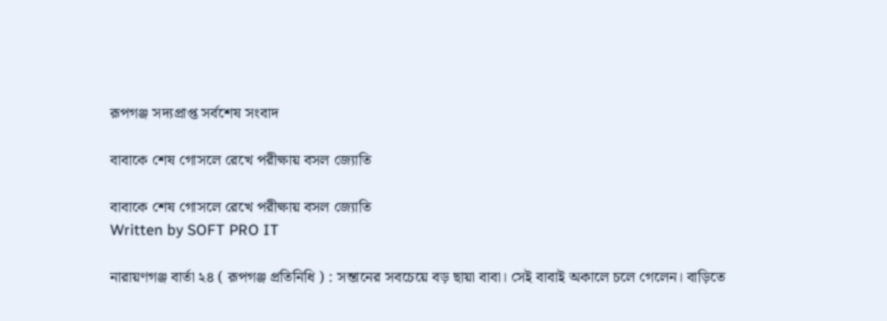রূপগঞ্জ সদ্যপ্রাপ্ত সর্বশেষ সংবাদ

বাবাকে শেষ গোসলে রেখে পরীক্ষায় বসল জ্যোতি

বাবাকে শেষ গোসলে রেখে পরীক্ষায় বসল জ্যোতি
Written by SOFT PRO IT

নারায়ণগঞ্জ বার্তা ২৪ ( রূপগঞ্জ প্রতিনিধি ) : সন্তানের সবচেয়ে বড় ছায়া বাবা। সেই বাবাই অকালে চলে গেলেন। বাড়িতে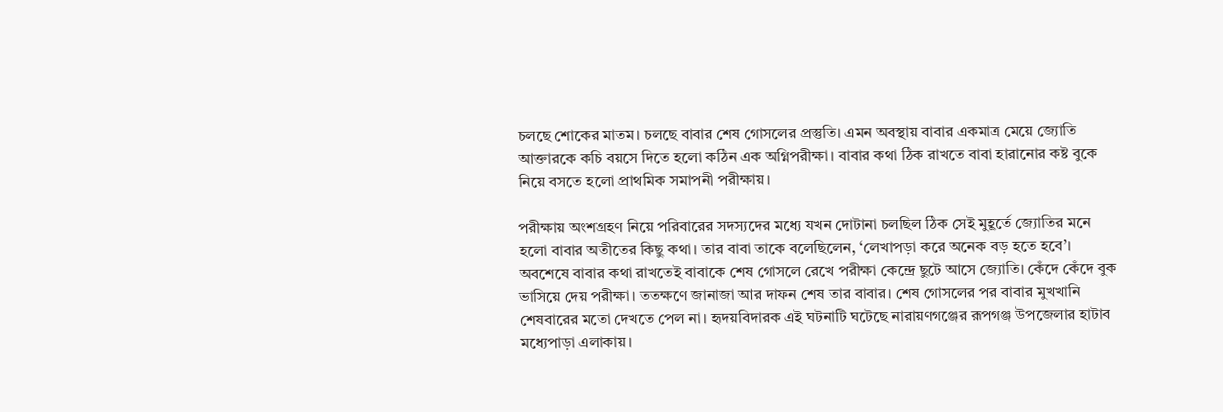চলছে শোকের মাতম। চলছে বাবার শেষ গোসলের প্রস্তুতি। এমন অবস্থায় বাবার একমাত্র মেয়ে জ্যোতি আক্তারকে কচি বয়সে দিতে হলো কঠিন এক অগ্নিপরীক্ষা। বাবার কথা ঠিক রাখতে বাবা হারানোর কষ্ট বুকে নিয়ে বসতে হলো প্রাথমিক সমাপনী পরীক্ষায়।

পরীক্ষায় অংশগ্রহণ নিয়ে পরিবারের সদস্যদের মধ্যে যখন দোটানা চলছিল ঠিক সেই মুহূর্তে জ্যোতির মনে হলো বাবার অতীতের কিছু কথা। তার বাবা তাকে বলেছিলেন, ‘লেখাপড়া করে অনেক বড় হতে হবে’। অবশেষে বাবার কথা রাখতেই বাবাকে শেষ গোসলে রেখে পরীক্ষা কেন্দ্রে ছুটে আসে জ্যোতি। কেঁদে কেঁদে বুক ভাসিয়ে দেয় পরীক্ষা। ততক্ষণে জানাজা আর দাফন শেষ তার বাবার। শেষ গোসলের পর বাবার মুখখানি শেষবারের মতো দেখতে পেল না। হৃদয়বিদারক এই ঘটনাটি ঘটেছে নারায়ণগঞ্জের রূপগঞ্জ উপজেলার হাটাব মধ্যেপাড়া এলাকায়।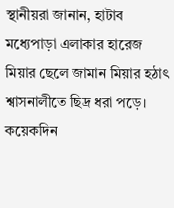স্থানীয়রা জানান, হাটাব মধ্যেপাড়া এলাকার হারেজ মিয়ার ছেলে জামান মিয়ার হঠাৎ শ্বাসনালীতে ছিদ্র ধরা পড়ে। কয়েকদিন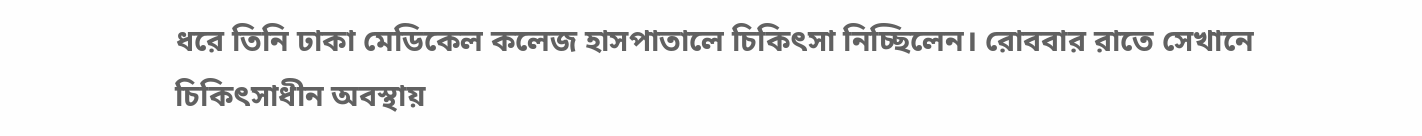ধরে তিনি ঢাকা মেডিকেল কলেজ হাসপাতালে চিকিৎসা নিচ্ছিলেন। রোববার রাতে সেখানে চিকিৎসাধীন অবস্থায়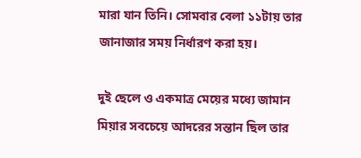মারা যান তিনি। সোমবার বেলা ১১টায় তার জানাজার সময় নির্ধারণ করা হয়।

দুই ছেলে ও একমাত্র মেয়ের মধ্যে জামান মিয়ার সবচেয়ে আদরের সন্তান ছিল তার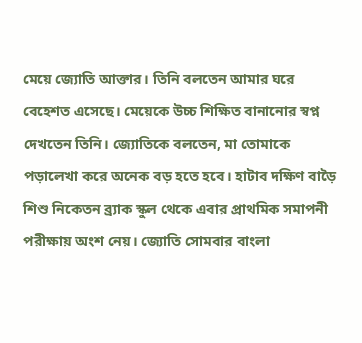মেয়ে জ্যোতি আক্তার। তিনি বলতেন আমার ঘরে বেহেশত এসেছে। মেয়েকে উচ্চ শিক্ষিত বানানোর স্বপ্ন দেখতেন তিনি। জ্যোতিকে বলতেন, মা তোমাকে পড়ালেখা করে অনেক বড় হতে হবে। হাটাব দক্ষিণ বাড়ৈ শিশু নিকেতন ব্র্যাক স্কুল থেকে এবার প্রাথমিক সমাপনী পরীক্ষায় অংশ নেয়। জ্যোতি সোমবার বাংলা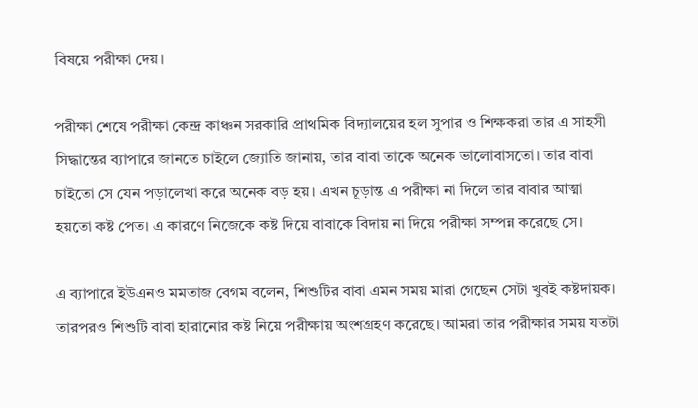বিষয়ে পরীক্ষা দেয়।

পরীক্ষা শেষে পরীক্ষা কেন্দ্র কাঞ্চন সরকারি প্রাথমিক বিদ্যালয়ের হল সুপার ও শিক্ষকরা তার এ সাহসী সিদ্ধান্তের ব্যাপারে জানতে চাইলে জ্যোতি জানায়, তার বাবা তাকে অনেক ভালোবাসতো। তার বাবা চাইতো সে যেন পড়ালেখা করে অনেক বড় হয়। এখন চূড়ান্ত এ পরীক্ষা না দিলে তার বাবার আত্মা হয়তো কষ্ট পেত। এ কারণে নিজেকে কষ্ট দিয়ে বাবাকে বিদায় না দিয়ে পরীক্ষা সম্পন্ন করেছে সে।

এ ব্যাপারে ইউএনও মমতাজ বেগম বলেন, শিশুটির বাবা এমন সময় মারা গেছেন সেটা খুবই কষ্টদায়ক। তারপরও শিশুটি বাবা হারানোর কষ্ট নিয়ে পরীক্ষায় অংশগ্রহণ করেছে। আমরা তার পরীক্ষার সময় যতটা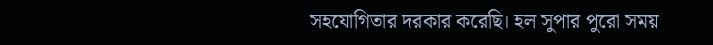সহযোগিতার দরকার করেছি। হল সুপার পুরো সময়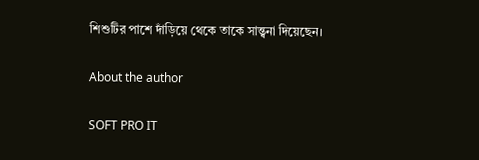শিশুটির পাশে দাঁড়িয়ে থেকে তাকে সান্ত্বনা দিয়েছেন।

About the author

SOFT PRO IT